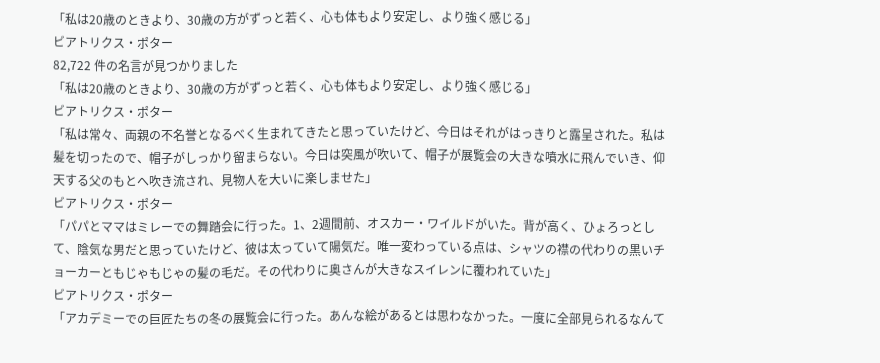「私は20歳のときより、30歳の方がずっと若く、心も体もより安定し、より強く感じる」
ビアトリクス・ポター
82,722 件の名言が見つかりました
「私は20歳のときより、30歳の方がずっと若く、心も体もより安定し、より強く感じる」
ビアトリクス・ポター
「私は常々、両親の不名誉となるべく生まれてきたと思っていたけど、今日はそれがはっきりと露呈された。私は髪を切ったので、帽子がしっかり留まらない。今日は突風が吹いて、帽子が展覧会の大きな噴水に飛んでいき、仰天する父のもとへ吹き流され、見物人を大いに楽しませた」
ビアトリクス・ポター
「パパとママはミレーでの舞踏会に行った。1、2週間前、オスカー・ワイルドがいた。背が高く、ひょろっとして、陰気な男だと思っていたけど、彼は太っていて陽気だ。唯一変わっている点は、シャツの襟の代わりの黒いチョーカーともじゃもじゃの髪の毛だ。その代わりに奥さんが大きなスイレンに覆われていた」
ビアトリクス・ポター
「アカデミーでの巨匠たちの冬の展覧会に行った。あんな絵があるとは思わなかった。一度に全部見られるなんて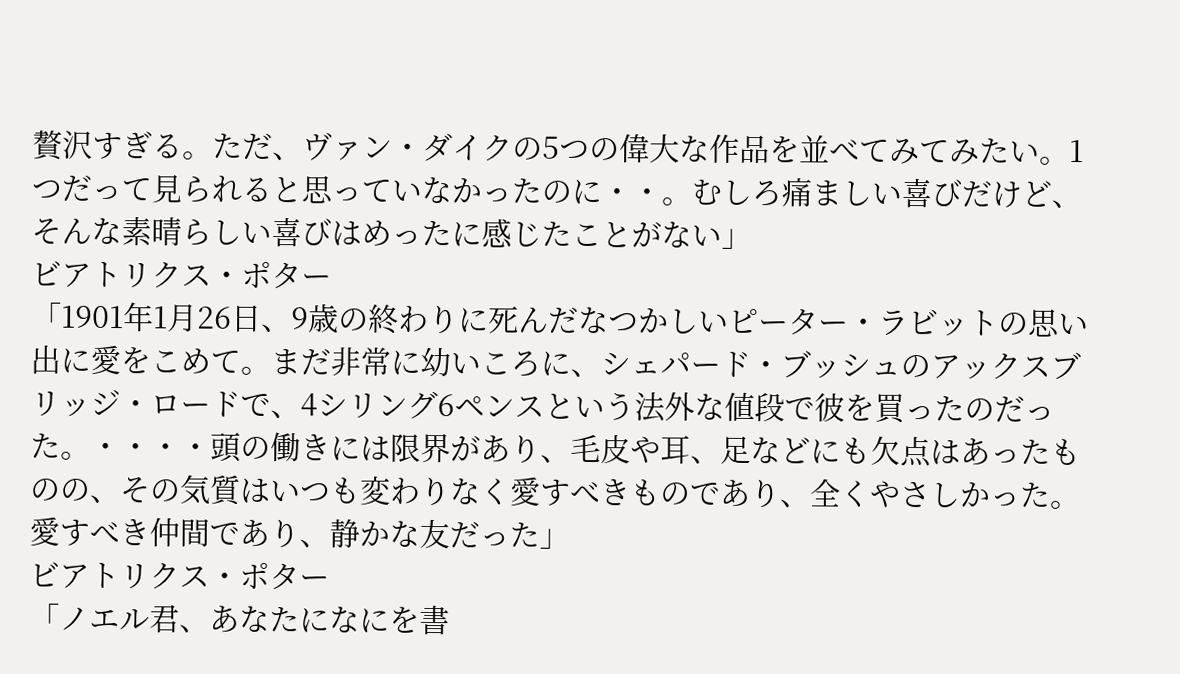贅沢すぎる。ただ、ヴァン・ダイクの5つの偉大な作品を並べてみてみたい。1つだって見られると思っていなかったのに・・。むしろ痛ましい喜びだけど、そんな素晴らしい喜びはめったに感じたことがない」
ビアトリクス・ポター
「1901年1月26日、9歳の終わりに死んだなつかしいピーター・ラビットの思い出に愛をこめて。まだ非常に幼いころに、シェパード・ブッシュのアックスブリッジ・ロードで、4シリング6ペンスという法外な値段で彼を買ったのだった。・・・・頭の働きには限界があり、毛皮や耳、足などにも欠点はあったものの、その気質はいつも変わりなく愛すべきものであり、全くやさしかった。愛すべき仲間であり、静かな友だった」
ビアトリクス・ポター
「ノエル君、あなたになにを書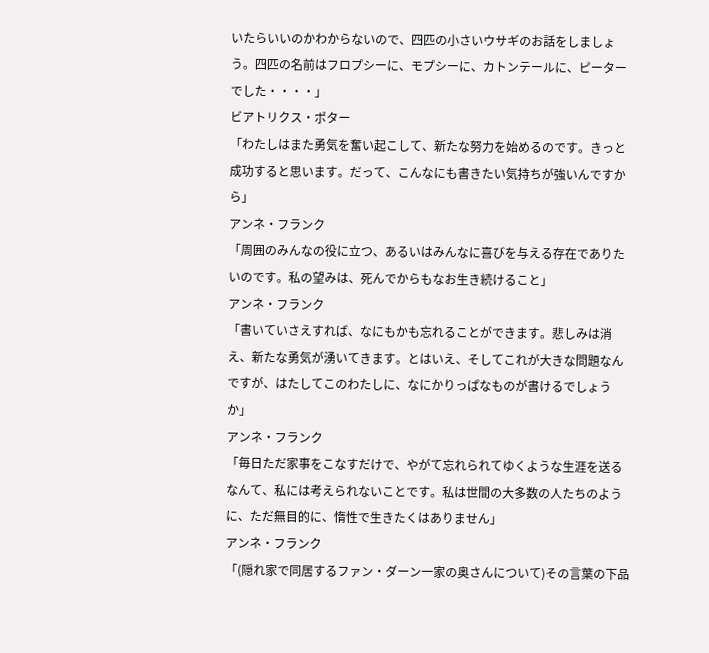いたらいいのかわからないので、四匹の小さいウサギのお話をしましょう。四匹の名前はフロプシーに、モプシーに、カトンテールに、ピーターでした・・・・」
ビアトリクス・ポター
「わたしはまた勇気を奮い起こして、新たな努力を始めるのです。きっと成功すると思います。だって、こんなにも書きたい気持ちが強いんですから」
アンネ・フランク
「周囲のみんなの役に立つ、あるいはみんなに喜びを与える存在でありたいのです。私の望みは、死んでからもなお生き続けること」
アンネ・フランク
「書いていさえすれば、なにもかも忘れることができます。悲しみは消え、新たな勇気が湧いてきます。とはいえ、そしてこれが大きな問題なんですが、はたしてこのわたしに、なにかりっぱなものが書けるでしょうか」
アンネ・フランク
「毎日ただ家事をこなすだけで、やがて忘れられてゆくような生涯を送るなんて、私には考えられないことです。私は世間の大多数の人たちのように、ただ無目的に、惰性で生きたくはありません」
アンネ・フランク
「(隠れ家で同居するファン・ダーン一家の奥さんについて)その言葉の下品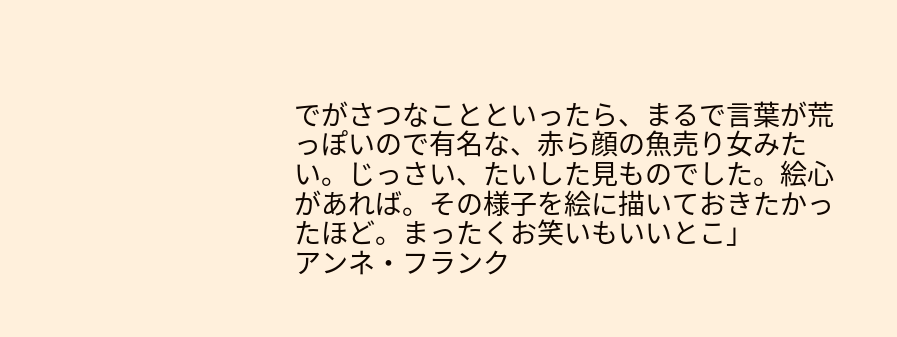でがさつなことといったら、まるで言葉が荒っぽいので有名な、赤ら顔の魚売り女みたい。じっさい、たいした見ものでした。絵心があれば。その様子を絵に描いておきたかったほど。まったくお笑いもいいとこ」
アンネ・フランク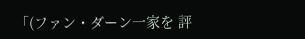「(ファン・ダーン一家を 評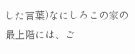した言葉)なにしろこの家の最上階には、ご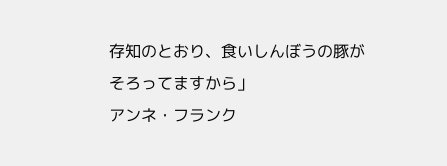存知のとおり、食いしんぼうの豚がそろってますから」
アンネ・フランク